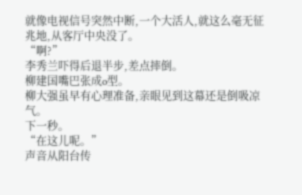就像电视信号突然中断,一个大活人,就这么毫无征兆地,从客厅中央没了。
“啊?”
李秀兰吓得后退半步,差点摔倒。
柳建国嘴巴张成o型。
柳大强虽早有心理准备,亲眼见到这幕还是倒吸凉气。
下一秒。
“在这儿呢。”
声音从阳台传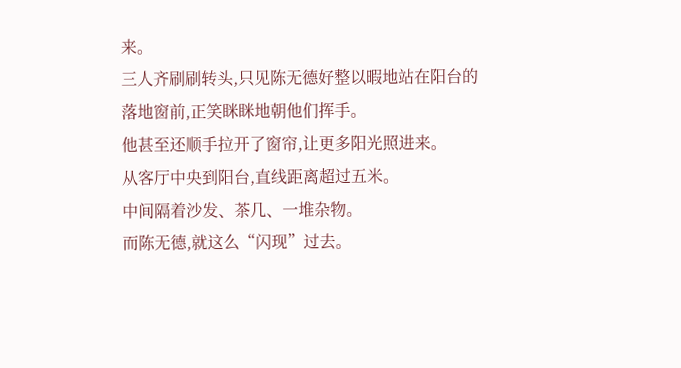来。
三人齐刷刷转头,只见陈无德好整以暇地站在阳台的落地窗前,正笑眯眯地朝他们挥手。
他甚至还顺手拉开了窗帘,让更多阳光照进来。
从客厅中央到阳台,直线距离超过五米。
中间隔着沙发、茶几、一堆杂物。
而陈无德,就这么“闪现”过去。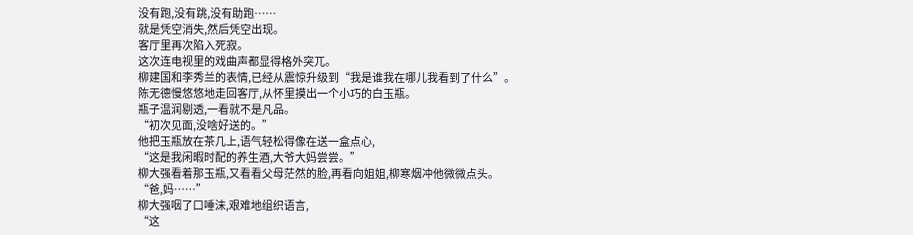没有跑,没有跳,没有助跑……
就是凭空消失,然后凭空出现。
客厅里再次陷入死寂。
这次连电视里的戏曲声都显得格外突兀。
柳建国和李秀兰的表情,已经从震惊升级到“我是谁我在哪儿我看到了什么”。
陈无德慢悠悠地走回客厅,从怀里摸出一个小巧的白玉瓶。
瓶子温润剔透,一看就不是凡品。
“初次见面,没啥好送的。”
他把玉瓶放在茶几上,语气轻松得像在送一盒点心,
“这是我闲暇时配的养生酒,大爷大妈尝尝。”
柳大强看着那玉瓶,又看看父母茫然的脸,再看向姐姐,柳寒烟冲他微微点头。
“爸,妈……”
柳大强咽了口唾沫,艰难地组织语言,
“这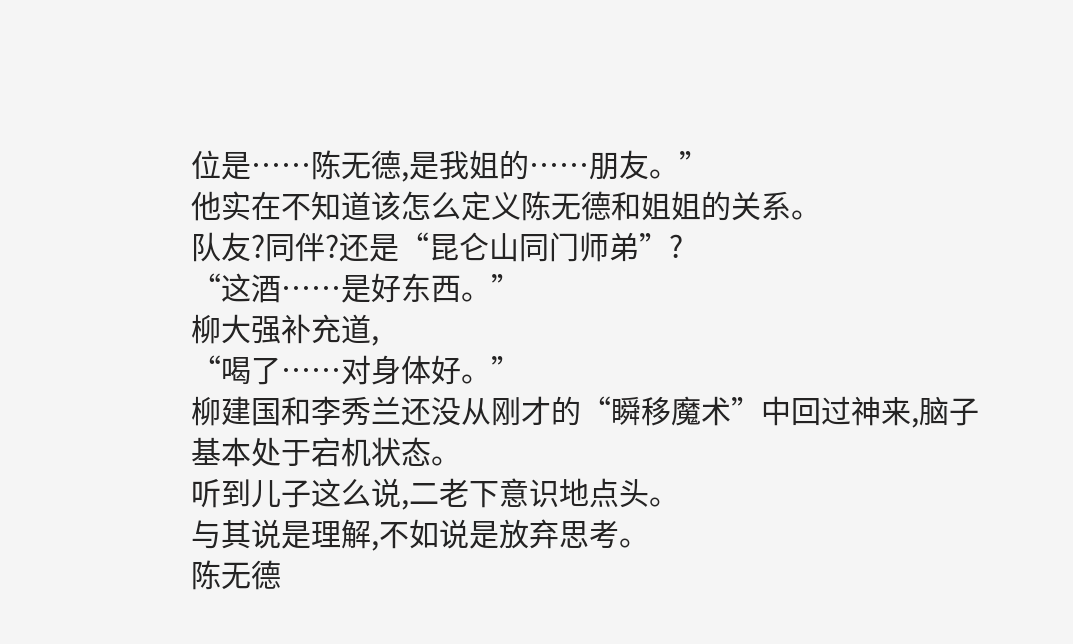位是……陈无德,是我姐的……朋友。”
他实在不知道该怎么定义陈无德和姐姐的关系。
队友?同伴?还是“昆仑山同门师弟”?
“这酒……是好东西。”
柳大强补充道,
“喝了……对身体好。”
柳建国和李秀兰还没从刚才的“瞬移魔术”中回过神来,脑子基本处于宕机状态。
听到儿子这么说,二老下意识地点头。
与其说是理解,不如说是放弃思考。
陈无德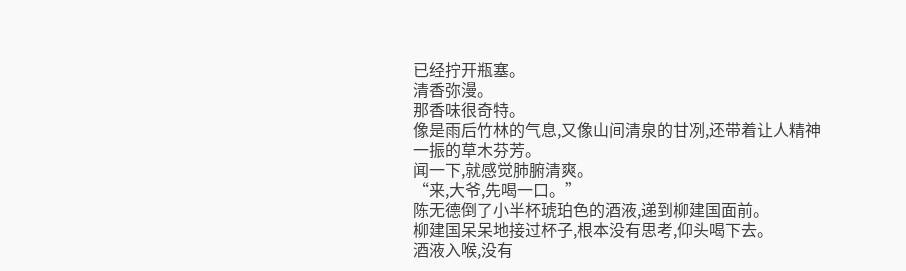已经拧开瓶塞。
清香弥漫。
那香味很奇特。
像是雨后竹林的气息,又像山间清泉的甘冽,还带着让人精神一振的草木芬芳。
闻一下,就感觉肺腑清爽。
“来,大爷,先喝一口。”
陈无德倒了小半杯琥珀色的酒液,递到柳建国面前。
柳建国呆呆地接过杯子,根本没有思考,仰头喝下去。
酒液入喉,没有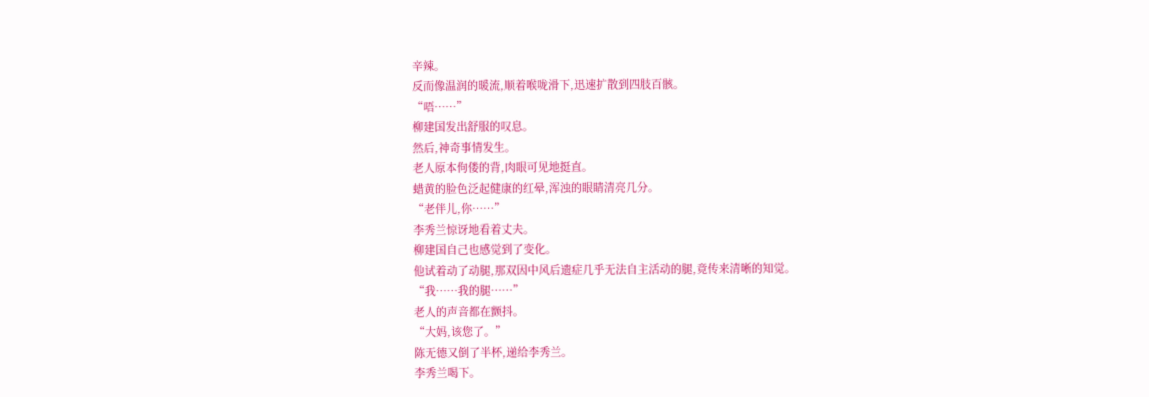辛辣。
反而像温润的暖流,顺着喉咙滑下,迅速扩散到四肢百骸。
“唔……”
柳建国发出舒服的叹息。
然后,神奇事情发生。
老人原本佝偻的背,肉眼可见地挺直。
蜡黄的脸色泛起健康的红晕,浑浊的眼睛清亮几分。
“老伴儿,你……”
李秀兰惊讶地看着丈夫。
柳建国自己也感觉到了变化。
他试着动了动腿,那双因中风后遗症几乎无法自主活动的腿,竟传来清晰的知觉。
“我……我的腿……”
老人的声音都在颤抖。
“大妈,该您了。”
陈无德又倒了半杯,递给李秀兰。
李秀兰喝下。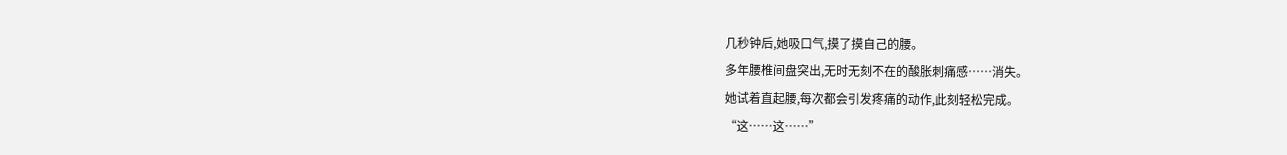几秒钟后,她吸口气,摸了摸自己的腰。
多年腰椎间盘突出,无时无刻不在的酸胀刺痛感……消失。
她试着直起腰,每次都会引发疼痛的动作,此刻轻松完成。
“这……这……”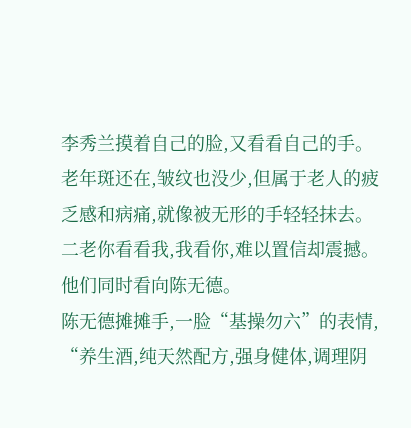李秀兰摸着自己的脸,又看看自己的手。
老年斑还在,皱纹也没少,但属于老人的疲乏感和病痛,就像被无形的手轻轻抹去。
二老你看看我,我看你,难以置信却震撼。
他们同时看向陈无德。
陈无德摊摊手,一脸“基操勿六”的表情,
“养生酒,纯天然配方,强身健体,调理阴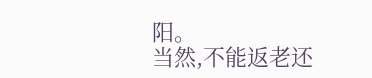阳。
当然,不能返老还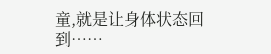童,就是让身体状态回到……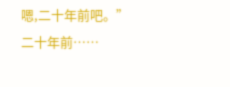嗯,二十年前吧。”
二十年前……